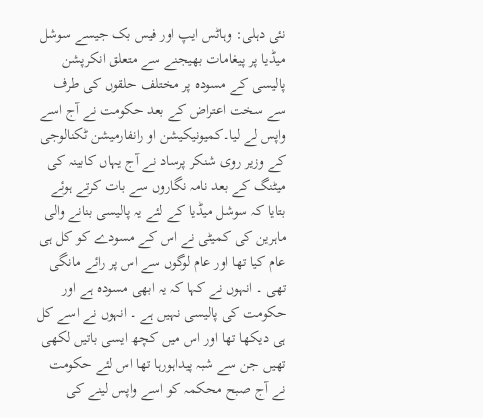نئی دہلی: وہاٹس ایپ اور فیس بک جیسے سوشل میڈیا پر پیغامات بھیجنے سے متعلق انکرپشن پالیسی کے مسودہ پر مختلف حلقوں کی طرف سے سخت اعتراض کے بعد حکومت نے آج اسے واپس لے لیا۔کمیونیکیشن او رانفارمیشن ٹکنالوجی کے وزیر روی شنکر پرساد نے آج یہاں کابینہ کی میٹنگ کے بعد نامہ نگاروں سے بات کرتے ہوئے بتایا کہ سوشل میڈیا کے لئے یہ پالیسی بنانے والی ماہرین کی کمیٹی نے اس کے مسودے کو کل ہی عام کیا تھا اور عام لوگوں سے اس پر رائے مانگی تھی ۔ انہوں نے کہا کہ یہ ابھی مسودہ ہے اور حکومت کی پالیسی نہیں ہے ۔ انہوں نے اسے کل ہی دیکھا تھا اور اس میں کچھ ایسی باتیں لکھی تھیں جن سے شبہ پیداہورہا تھا اس لئے حکومت نے آج صبح محکمہ کو اسے واپس لینے کی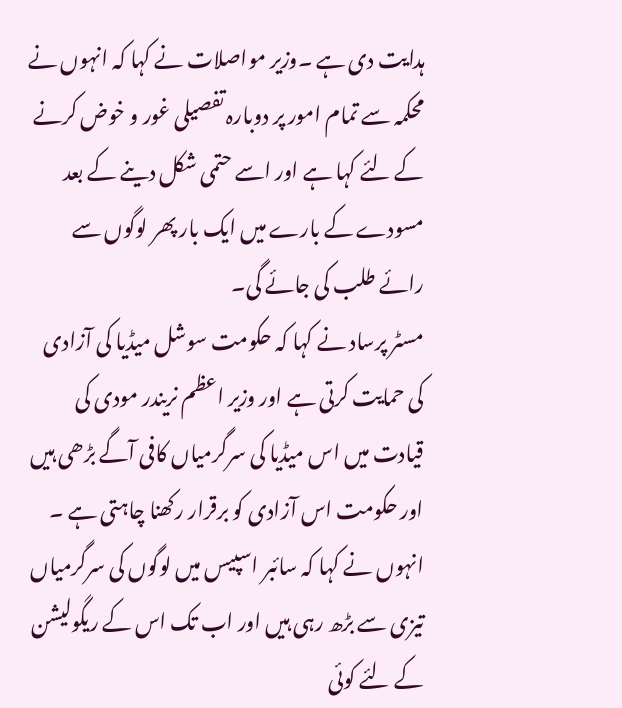ہدایت دی ہے ۔وزیر مواصلات نے کہا کہ انہوں نے محکمہ سے تمام امور پر دوبارہ تفصیلی غور و خوض کرنے کے لئے کہا ہے اور اسے حتمی شکل دینے کے بعد مسودے کے بارے میں ایک بار پھر لوگوں سے رائے طلب کی جائے گی۔
مسٹر پرساد نے کہا کہ حکومت سوشل میڈیا کی آزادی کی حمایت کرتی ہے اور وزیر اعظم نریندر مودی کی قیادت میں اس میڈیا کی سرگرمیاں کافی آگے بڑھی ہیں اور حکومت اس آزادی کو برقرار رکھنا چاہتی ہے ۔ انہوں نے کہا کہ سائبر اسپیس میں لوگوں کی سرگرمیاں تیزی سے بڑھ رہی ہیں اور اب تک اس کے ریگولیشن کے لئے کوئی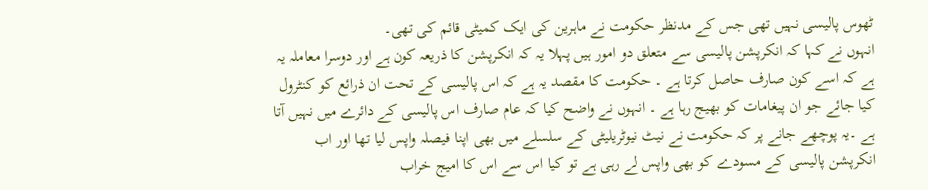ٹھوس پالیسی نہیں تھی جس کے مدنظر حکومت نے ماہرین کی ایک کمیٹی قائم کی تھی۔
انہوں نے کہا کہ انکرپشن پالیسی سے متعلق دو امور ہیں پہلا یہ کہ انکرپشن کا ذریعہ کون ہے اور دوسرا معاملہ یہ ہے کہ اسے کون صارف حاصل کرتا ہے ۔ حکومت کا مقصد یہ ہے کہ اس پالیسی کے تحت ان ذرائع کو کنٹرول کیا جائے جو ان پیغامات کو بھیج رہا ہے ۔ انہوں نے واضح کیا کہ عام صارف اس پالیسی کے دائرے میں نہیں آتا ہے ۔یہ پوچھے جانے پر کہ حکومت نے نیٹ نیوٹریلیٹی کے سلسلے میں بھی اپنا فیصلہ واپس لیا تھا اور اب انکرپشن پالیسی کے مسودے کو بھی واپس لے رہی ہے تو کیا اس سے اس کا امیج خراب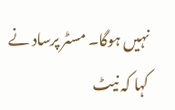نہیں ہوگا۔ مسٹر پرساد نے کہا کہ نیٹ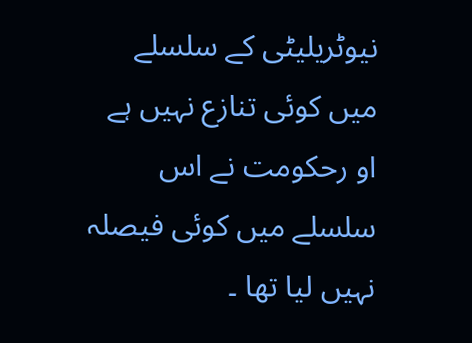نیوٹریلیٹی کے سلسلے میں کوئی تنازع نہیں ہے او رحکومت نے اس سلسلے میں کوئی فیصلہ نہیں لیا تھا ۔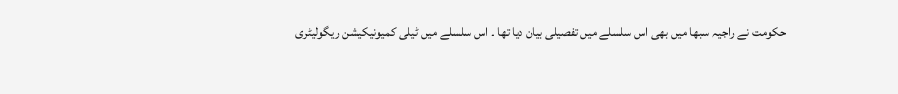حکومت نے راجیہ سبھا میں بھی اس سلسلے میں تفصیلی بیان دیا تھا ۔ اس سلسلے میں ٹیلی کمیونیکیشن ریگولیٹری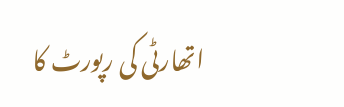اتھارٹی کی رپورٹ کا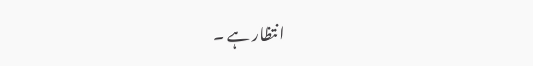انتظار ہے ۔